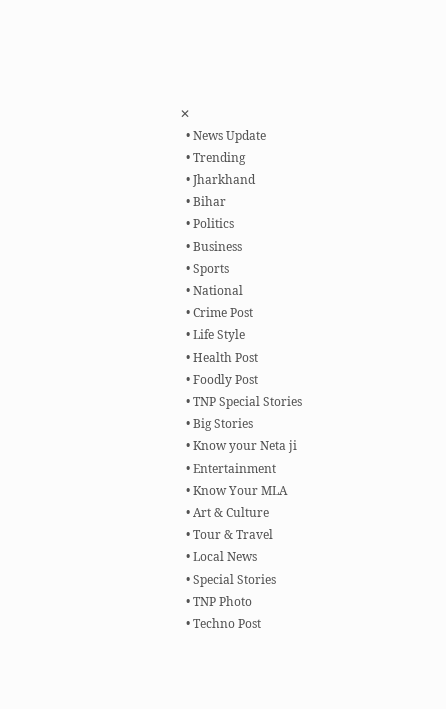✕
  • News Update
  • Trending
  • Jharkhand
  • Bihar
  • Politics
  • Business
  • Sports
  • National
  • Crime Post
  • Life Style
  • Health Post
  • Foodly Post
  • TNP Special Stories
  • Big Stories
  • Know your Neta ji
  • Entertainment
  • Know Your MLA
  • Art & Culture
  • Tour & Travel
  • Local News
  • Special Stories
  • TNP Photo
  • Techno Post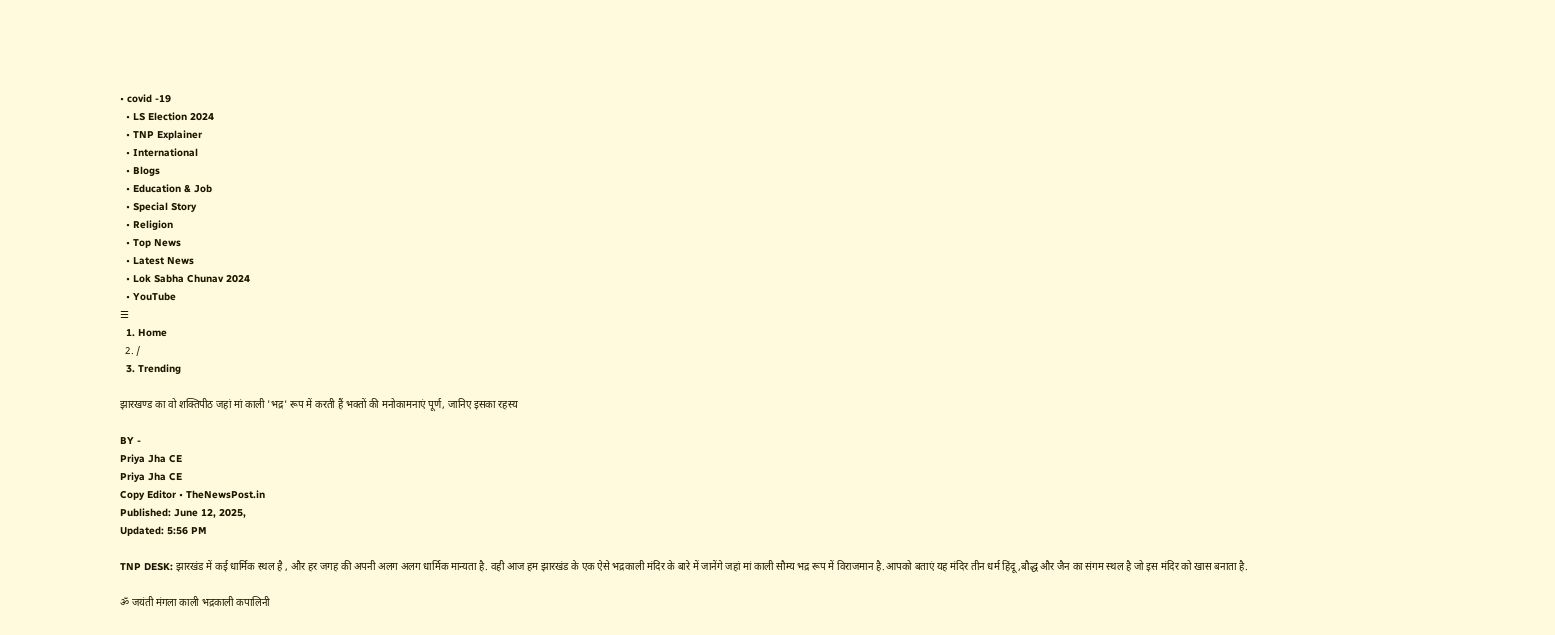• covid -19
  • LS Election 2024
  • TNP Explainer
  • International
  • Blogs
  • Education & Job
  • Special Story
  • Religion
  • Top News
  • Latest News
  • Lok Sabha Chunav 2024
  • YouTube
☰
  1. Home
  2. /
  3. Trending

झारखण्ड का वो शक्तिपीठ जहां मां काली 'भद्र' रूप में करती हैं भक्तों की मनोकामनाएं पूर्ण, जानिए इसका रहस्य

BY -
Priya Jha CE
Priya Jha CE
Copy Editor • TheNewsPost.in
Published: June 12, 2025,
Updated: 5:56 PM

TNP DESK: झारखंड में कई धार्मिक स्थल है , और हर जगह की अपनी अलग अलग धार्मिक मान्यता है. वही आज हम झारखंड के एक ऐसे भद्रकाली मंदिर के बारे में जानेंगे जहां मां काली सौम्य भद्र रूप में विराजमान है.आपको बताएं यह मंदिर तीन धर्म हिंदू,बौद्ध और जैन का संगम स्थल है जो इस मंदिर को खास बनाता है.

ॐ जयंती मंगला काली भद्रकाली कपालिनी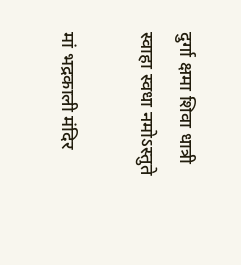दुर्गा क्षमा शिवा धात्री स्वाहा स्वधा नमोऽस्तु‍ते

मां भद्रकाली मंदिर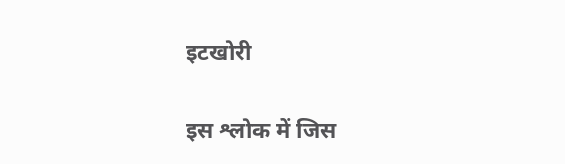इटखोरी

इस श्लोक में जिस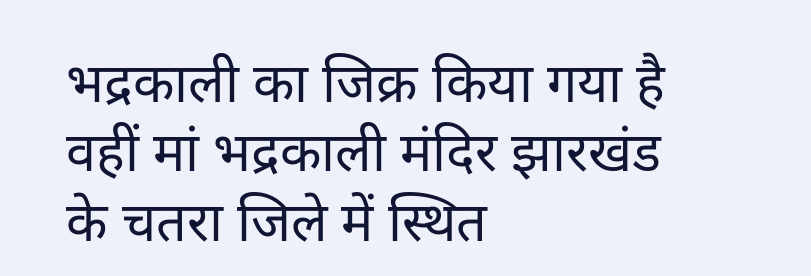भद्रकाली का जिक्र किया गया है वहीं मां भद्रकाली मंदिर झारखंड के चतरा जिले में स्थित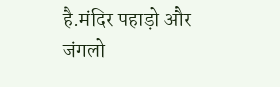है.मंदिर पहाड़ो और जंगलो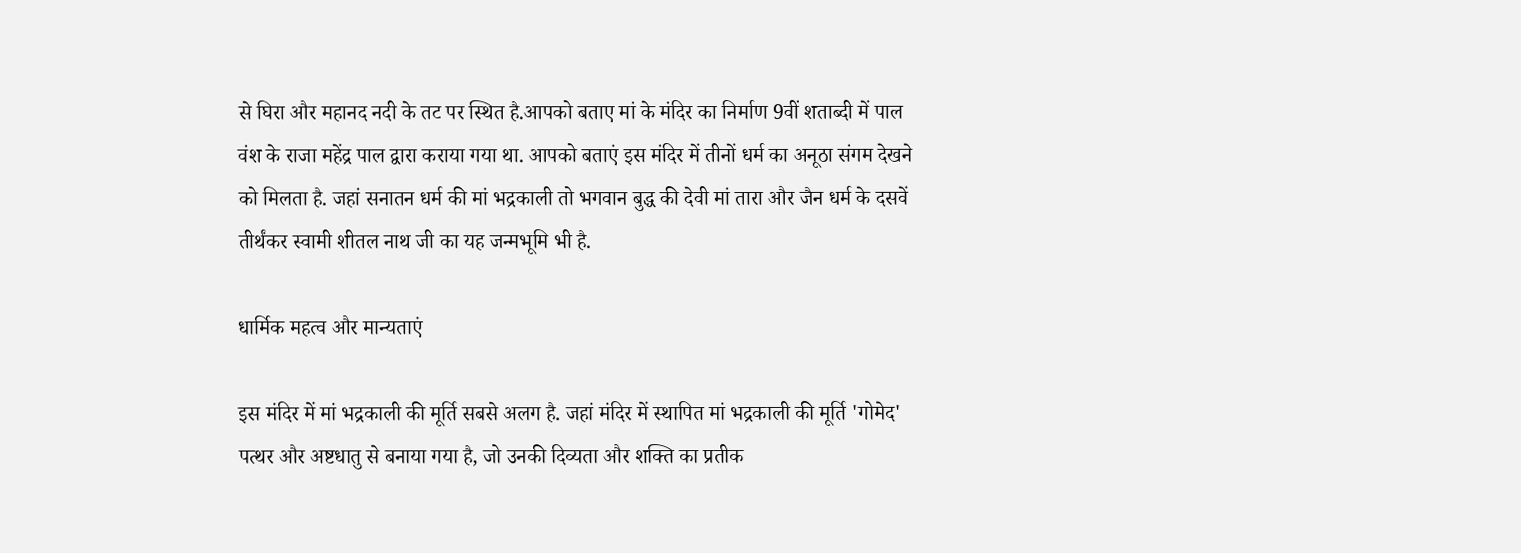से घिरा और महानद नदी के तट पर स्थित है.आपको बताए मां के मंदिर का निर्माण 9वीं शताब्दी में पाल वंश के राजा महेंद्र पाल द्वारा कराया गया था. आपको बताएं इस मंदिर में तीनों धर्म का अनूठा संगम देखने को मिलता है. जहां सनातन धर्म की मां भद्रकाली तो भगवान बुद्ध की देवी मां तारा और जैन धर्म के दसवें तीर्थंकर स्वामी शीतल नाथ जी का यह जन्मभूमि भी है.

धार्मिक महत्व और मान्यताएं

इस मंदिर में मां भद्रकाली की मूर्ति सबसे अलग है. जहां मंदिर में स्थापित मां भद्रकाली की मूर्ति 'गोमेद' पत्थर और अष्टधातु से बनाया गया है, जो उनकी दिव्यता और शक्ति का प्रतीक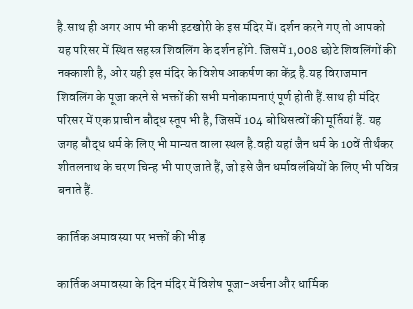है.साथ ही अगर आप भी कभी इटखोरी के इस मंदिर में। दर्शन करने गए तो आपको यह परिसर में स्थित सहस्त्र शिवलिंग के दर्शन होंगे. जिसमें 1,008 छोटे शिवलिंगों की नक्काशी है, ओर यही इस मंदिर के विशेष आकर्षण का केंद्र है.यह विराजमान शिवलिंग के पूजा करने से भक्तों की सभी मनोकामनाएं पूर्ण होती हैं.साथ ही मंदिर परिसर में एक प्राचीन बौद्ध स्तूप भी है, जिसमें 104 बोधिसत्वों की मूर्तियां हैं. यह जगह बौद्ध धर्म के लिए भी मान्यत वाला स्थल है.वही यहां जैन धर्म के 10वें तीर्थंकर शीतलनाथ के चरण चिन्ह भी पाए जाते हैं, जो इसे जैन धर्मावलंबियों के लिए भी पवित्र बनाते हैं.

कार्तिक अमावस्या पर भक्तों की भीड़

कार्तिक अमावस्या के दिन मंदिर में विशेष पूजा-अर्चना और धार्मिक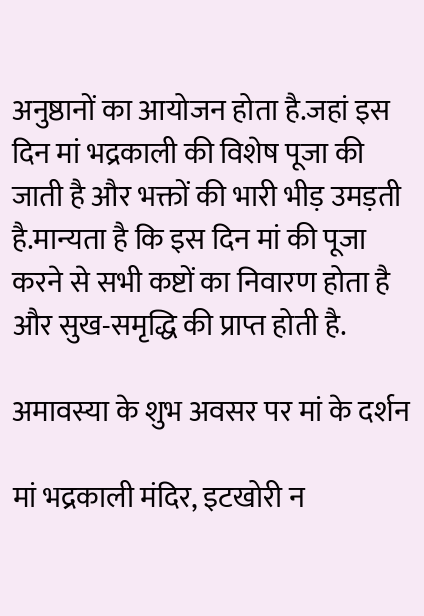अनुष्ठानों का आयोजन होता है.जहां इस दिन मां भद्रकाली की विशेष पूजा की जाती है और भक्तों की भारी भीड़ उमड़ती है.मान्यता है कि इस दिन मां की पूजा करने से सभी कष्टों का निवारण होता है और सुख-समृद्धि की प्राप्त होती है.

अमावस्या के शुभ अवसर पर मां के दर्शन

मां भद्रकाली मंदिर, इटखोरी न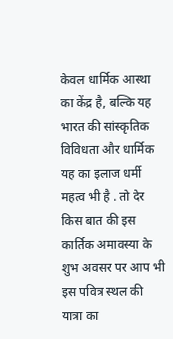केवल धार्मिक आस्था का केंद्र है, बल्कि यह भारत की सांस्कृतिक विविधता और धार्मिक यह का इलाज धर्मी महत्व भी है . तो देर किस बात की इस कार्तिक अमावस्या के शुभ अवसर पर आप भी इस पवित्र स्थल की यात्रा का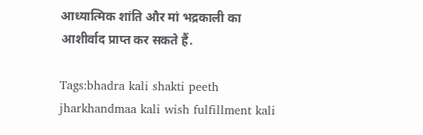आध्यात्मिक शांति और मां भद्रकाली का आशीर्वाद प्राप्त कर सकते हैं.

Tags:bhadra kali shakti peeth jharkhandmaa kali wish fulfillment kali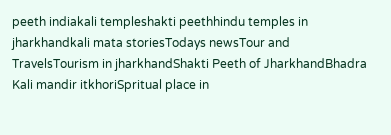peeth indiakali templeshakti peethhindu temples in jharkhandkali mata storiesTodays newsTour and TravelsTourism in jharkhandShakti Peeth of JharkhandBhadra Kali mandir itkhoriSpritual place in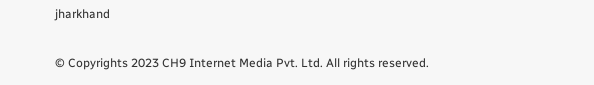jharkhand

© Copyrights 2023 CH9 Internet Media Pvt. Ltd. All rights reserved.